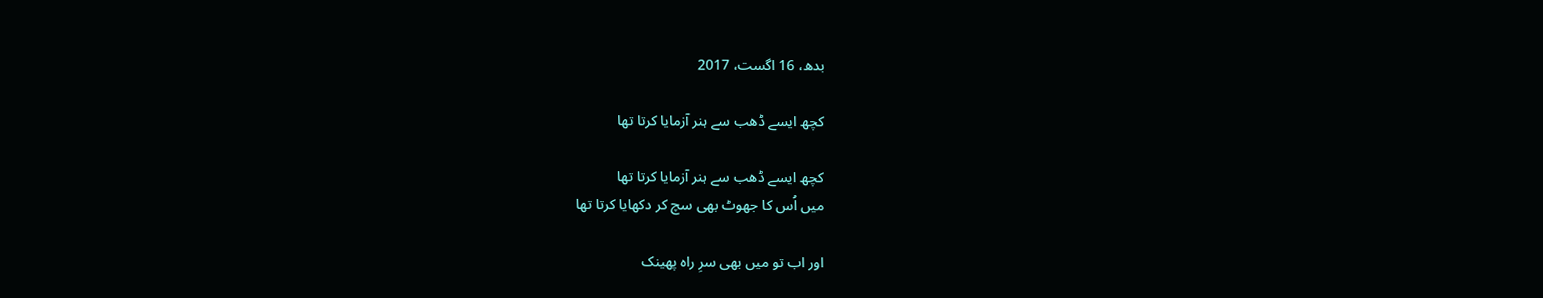بدھ، 16 اگست، 2017

کچھ ایسے ڈھب سے ہنر آزمایا کرتا تھا

کچھ ایسے ڈھب سے ہنر آزمایا کرتا تھا
میں اُس کا جھوٹ بھی سچ کر دکھایا کرتا تھا

اور اب تو میں بھی سرِ راہ پھینک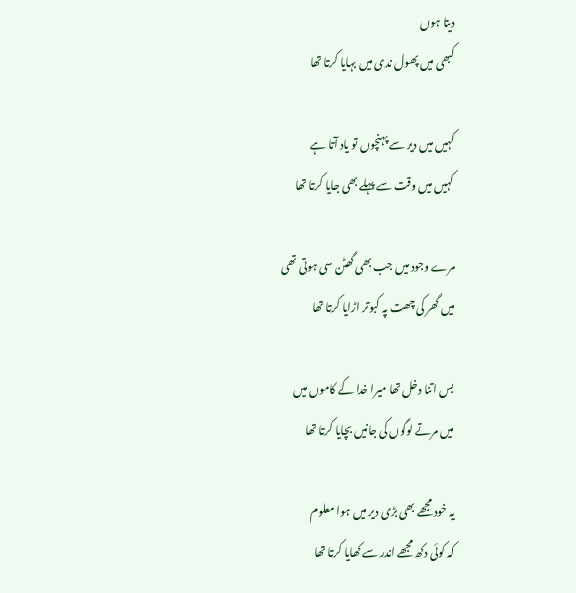دیتا ہوں
کبھی میں پھول ندی میں بہایا کرتا تھا

کہیں میں دیر سے پہنچوں تو یاد آتا ہے
کہیں میں وقت سے پہلے بھی جایا کرتا تھا

مرے وجود میں جب بھی گھٹن سی ہوتی تھی
میں گھر کی چھت پہ کبوتر اڑایا کرتا تھا

بس اتنا دخل تھا میرا خدا کے کاموں میں
میں مرتے لوگوں کی جانیں بچایا کرتا تھا

یہ خود مجھے بھی بڑی دیر میں ہوا معلوم
کہ کوئی دکھ مجھے اندر سے کھایا کرتا تھا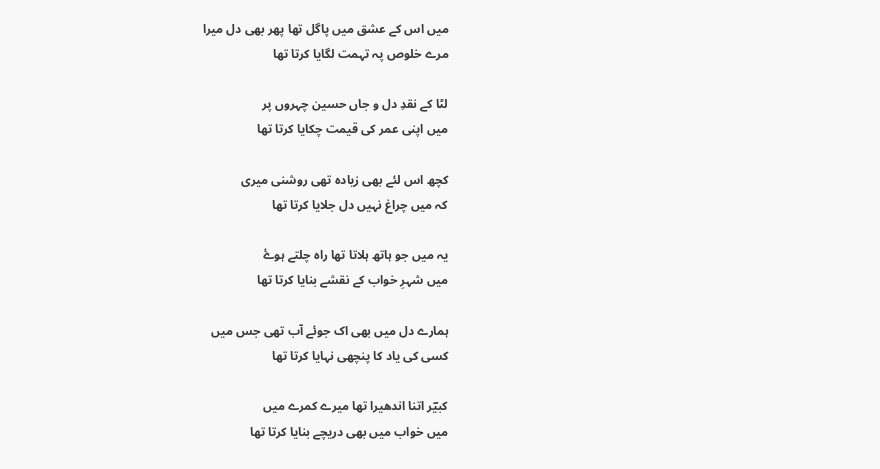میں اس کے عشق میں پاگل تھا پھر بھی دل میرا
مرے خلوص پہ تہمت لگایا کرتا تھا

لٹا کے نقدِ دل و جاں حسین چہروں پر
میں اپنی عمر کی قیمت چکایا کرتا تھا

کچھ اس لئے بھی زیادہ تھی روشنی میری
کہ میں چراغ نہیں دل جلایا کرتا تھا

یہ میں جو ہاتھ ہلاتا تھا راہ چلتے ہوۓ
میں شہرِ خواب کے نقشے بنایا کرتا تھا

ہمارے دل میں بھی اک جوئے آب تھی جس میں
کسی کی یاد کا پنچھی نہایا کرتا تھا

کبیؔر اتنا اندھیرا تھا میرے کمرے میں
میں خواب میں بھی دریچے بنایا کرتا تھا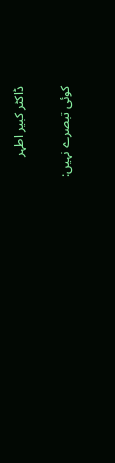ڈاکٹر کبیر اطہر

کوئی تبصرے نہیں: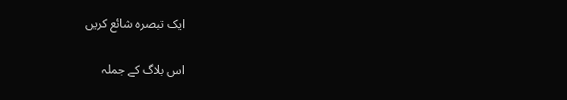ایک تبصرہ شائع کریں

اس بلاگ کے جملہ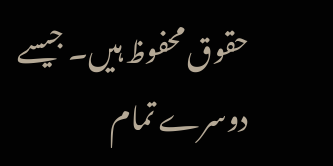حقوق محفوظ ہیں۔ جیسے دوسرے تمام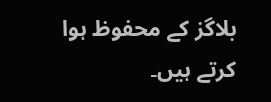بلاگز کے محفوظ ہوا کرتے ہیں۔